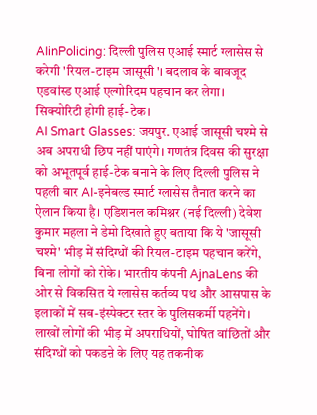AIinPolicing: दिल्ली पुलिस एआई स्मार्ट ग्लासेस से करेगी 'रियल-टाइम जासूसी'। बदलाव के बावजूद एडवांस्ड एआई एल्गोरिदम पहचान कर लेगा। सिक्योरिटी होगी हाई-टेक।
AI Smart Glasses: जयपुर. एआई जासूसी चश्मे से अब अपराधी छिप नहीं पाएंगे। गणतंत्र दिवस की सुरक्षा को अभूतपूर्व हाई-टेक बनाने के लिए दिल्ली पुलिस ने पहली बार AI-इनेबल्ड स्मार्ट ग्लासेस तैनात करने का ऐलान किया है। एडिशनल कमिश्नर (नई दिल्ली) देवेश कुमार महला ने डेमो दिखाते हुए बताया कि ये 'जासूसी चश्मे' भीड़ में संदिग्धों की रियल-टाइम पहचान करेंगे, बिना लोगों को रोके। भारतीय कंपनी AjnaLens की ओर से विकसित ये ग्लासेस कर्तव्य पथ और आसपास के इलाकों में सब-इंस्पेक्टर स्तर के पुलिसकर्मी पहनेंगे। लाखों लोगों की भीड़ में अपराधियों, घोषित वांछितों और संदिग्धों को पकडऩे के लिए यह तकनीक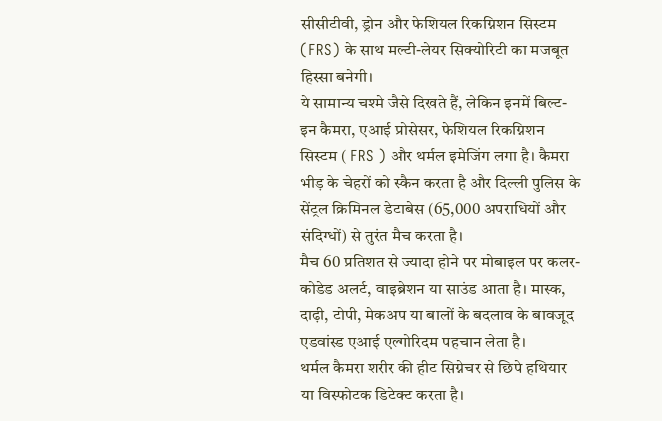सीसीटीवी, ड्रोन और फेशियल रिकग्निशन सिस्टम (FRS) के साथ मल्टी-लेयर सिक्योरिटी का मजबूत हिस्सा बनेगी।
ये सामान्य चश्मे जैसे दिखते हैं, लेकिन इनमें बिल्ट-इन कैमरा, एआई प्रोसेसर, फेशियल रिकग्निशन सिस्टम ( FRS ) और थर्मल इमेजिंग लगा है। कैमरा भीड़ के चेहरों को स्कैन करता है और दिल्ली पुलिस के सेंट्रल क्रिमिनल डेटाबेस (65,000 अपराधियों और संदिग्धों) से तुरंत मैच करता है।
मैच 60 प्रतिशत से ज्यादा होने पर मोबाइल पर कलर-कोडेड अलर्ट, वाइब्रेशन या साउंड आता है। मास्क, दाढ़ी, टोपी, मेकअप या बालों के बदलाव के बावजूद एडवांस्ड एआई एल्गोरिदम पहचान लेता है।
थर्मल कैमरा शरीर की हीट सिग्नेचर से छिपे हथियार या विस्फोटक डिटेक्ट करता है।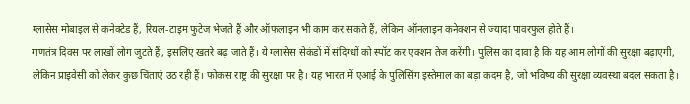ग्लासेस मोबाइल से कनेक्टेड हैं, रियल-टाइम फुटेज भेजते हैं और ऑफलाइन भी काम कर सकते हैं, लेकिन ऑनलाइन कनेक्शन से ज्यादा पावरफुल होते हैं।
गणतंत्र दिवस पर लाखों लोग जुटते हैं, इसलिए खतरे बढ़ जाते हैं। ये ग्लासेस सेकंडों में संदिग्धों को स्पॉट कर एक्शन तेज करेंगी। पुलिस का दावा है कि यह आम लोगों की सुरक्षा बढ़ाएगी, लेकिन प्राइवेसी को लेकर कुछ चिंताएं उठ रही हैं। फोकस राष्ट्र की सुरक्षा पर है। यह भारत में एआई के पुलिसिंग इस्तेमाल का बड़ा कदम है, जो भविष्य की सुरक्षा व्यवस्था बदल सकता है।